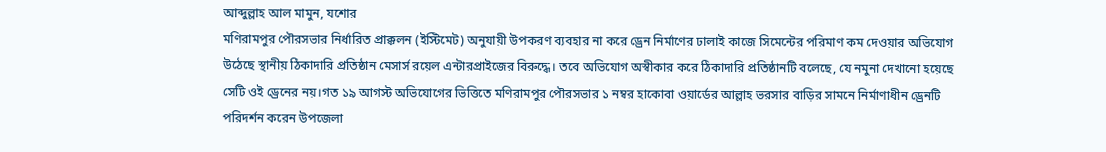আব্দুল্লাহ আল মামুন, যশোর
মণিরামপুর পৌরসভার নির্ধারিত প্রাক্কলন (ইস্টিমেট) অনুযায়ী উপকরণ ব্যবহার না করে ড্রেন নির্মাণের ঢালাই কাজে সিমেন্টের পরিমাণ কম দেওয়ার অভিযোগ উঠেছে স্থানীয় ঠিকাদারি প্রতিষ্ঠান মেসার্স রয়েল এন্টারপ্রাইজের বিরুদ্ধে। তবে অভিযোগ অস্বীকার করে ঠিকাদারি প্রতিষ্ঠানটি বলেছে, যে নমুনা দেখানো হয়েছে সেটি ওই ড্রেনের নয়।গত ১৯ আগস্ট অভিযোগের ভিত্তিতে মণিরামপুর পৌরসভার ১ নম্বর হাকোবা ওয়ার্ডের আল্লাহ ভরসার বাড়ির সামনে নির্মাণাধীন ড্রেনটি পরিদর্শন করেন উপজেলা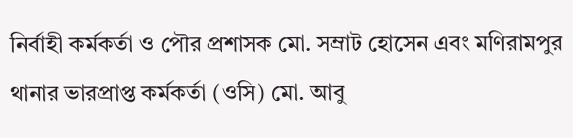নির্বাহী কর্মকর্তা ও পৌর প্রশাসক মো. সম্রাট হোসেন এবং মণিরামপুর থানার ভারপ্রাপ্ত কর্মকর্তা (ওসি) মো. আবু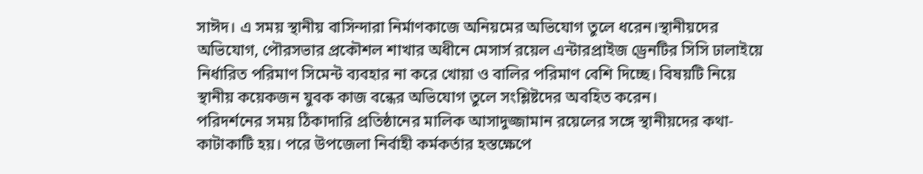সাঈদ। এ সময় স্থানীয় বাসিন্দারা নির্মাণকাজে অনিয়মের অভিযোগ তুলে ধরেন।স্থানীয়দের অভিযোগ, পৌরসভার প্রকৌশল শাখার অধীনে মেসার্স রয়েল এন্টারপ্রাইজ ড্রেনটির সিসি ঢালাইয়ে নির্ধারিত পরিমাণ সিমেন্ট ব্যবহার না করে খোয়া ও বালির পরিমাণ বেশি দিচ্ছে। বিষয়টি নিয়ে স্থানীয় কয়েকজন যুবক কাজ বন্ধের অভিযোগ তুলে সংশ্লিষ্টদের অবহিত করেন।
পরিদর্শনের সময় ঠিকাদারি প্রতিষ্ঠানের মালিক আসাদুজ্জামান রয়েলের সঙ্গে স্থানীয়দের কথা-কাটাকাটি হয়। পরে উপজেলা নির্বাহী কর্মকর্তার হস্তক্ষেপে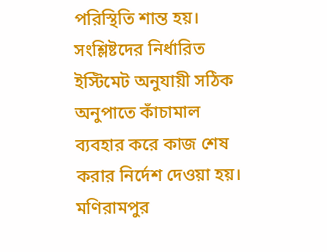পরিস্থিতি শান্ত হয়। সংশ্লিষ্টদের নির্ধারিত ইস্টিমেট অনুযায়ী সঠিক অনুপাতে কাঁচামাল ব্যবহার করে কাজ শেষ করার নির্দেশ দেওয়া হয়।
মণিরামপুর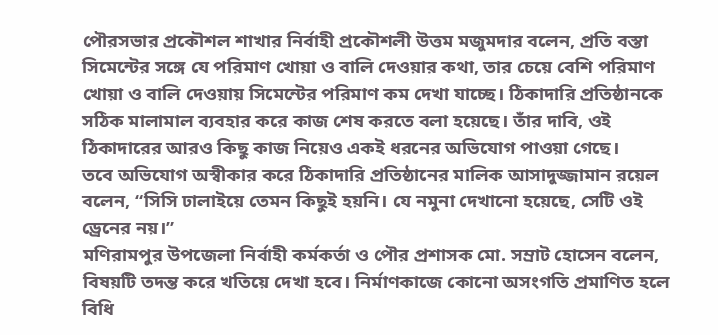পৌরসভার প্রকৌশল শাখার নির্বাহী প্রকৌশলী উত্তম মজুমদার বলেন, প্রতি বস্তা সিমেন্টের সঙ্গে যে পরিমাণ খোয়া ও বালি দেওয়ার কথা, তার চেয়ে বেশি পরিমাণ খোয়া ও বালি দেওয়ায় সিমেন্টের পরিমাণ কম দেখা যাচ্ছে। ঠিকাদারি প্রতিষ্ঠানকে সঠিক মালামাল ব্যবহার করে কাজ শেষ করতে বলা হয়েছে। তাঁর দাবি, ওই ঠিকাদারের আরও কিছু কাজ নিয়েও একই ধরনের অভিযোগ পাওয়া গেছে।
তবে অভিযোগ অস্বীকার করে ঠিকাদারি প্রতিষ্ঠানের মালিক আসাদুজ্জামান রয়েল বলেন, “সিসি ঢালাইয়ে তেমন কিছুই হয়নি। যে নমুনা দেখানো হয়েছে, সেটি ওই ড্রেনের নয়।”
মণিরামপুর উপজেলা নির্বাহী কর্মকর্তা ও পৌর প্রশাসক মো. সম্রাট হোসেন বলেন, বিষয়টি তদন্ত করে খতিয়ে দেখা হবে। নির্মাণকাজে কোনো অসংগতি প্রমাণিত হলে বিধি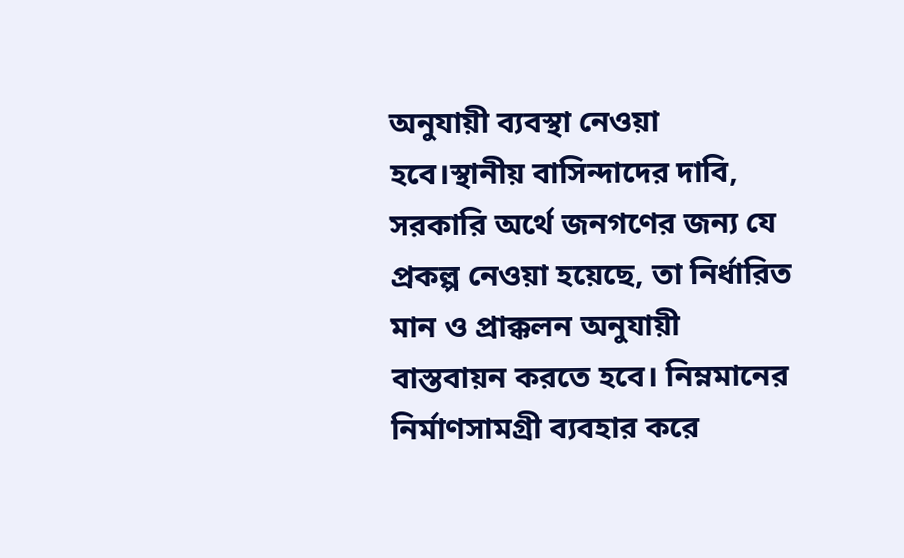অনুযায়ী ব্যবস্থা নেওয়া হবে।স্থানীয় বাসিন্দাদের দাবি, সরকারি অর্থে জনগণের জন্য যে প্রকল্প নেওয়া হয়েছে, তা নির্ধারিত মান ও প্রাক্কলন অনুযায়ী বাস্তবায়ন করতে হবে। নিম্নমানের নির্মাণসামগ্রী ব্যবহার করে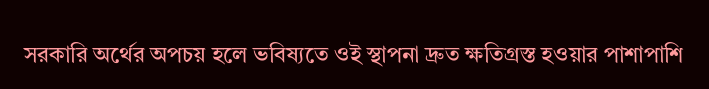সরকারি অর্থের অপচয় হলে ভবিষ্যতে ওই স্থাপনা দ্রুত ক্ষতিগ্রস্ত হওয়ার পাশাপাশি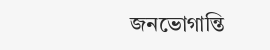জনভোগান্তি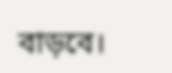বাড়বে।